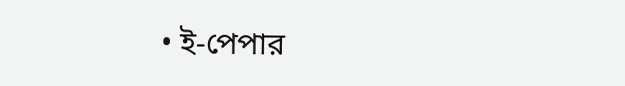• ই-পেপার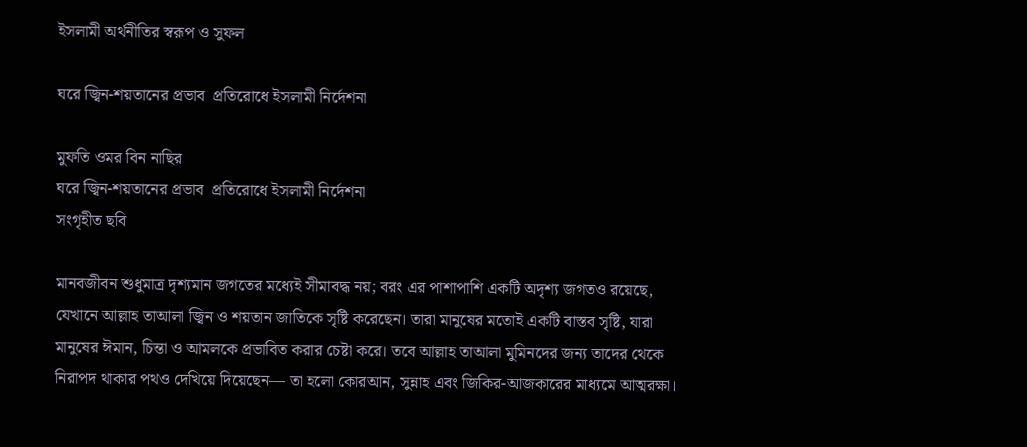ইসলামী অর্থনীতির স্বরূপ ও সুফল

ঘরে জ্বিন-শয়তানের প্রভাব  প্রতিরোধে ইসলামী নির্দেশনা

মুফতি ওমর বিন নাছির
ঘরে জ্বিন-শয়তানের প্রভাব  প্রতিরোধে ইসলামী নির্দেশনা
সংগৃহীত ছবি

মানবজীবন শুধুমাত্র দৃশ্যমান জগতের মধ্যেই সীমাবদ্ধ নয়; বরং এর পাশাপাশি একটি অদৃশ্য জগতও রয়েছে, যেখানে আল্লাহ তাআলা জ্বিন ও শয়তান জাতিকে সৃষ্টি করেছেন। তারা মানুষের মতোই একটি বাস্তব সৃষ্টি, যারা মানুষের ঈমান, চিন্তা ও আমলকে প্রভাবিত করার চেষ্টা করে। তবে আল্লাহ তাআলা মুমিনদের জন্য তাদের থেকে নিরাপদ থাকার পথও দেখিয়ে দিয়েছেন— তা হলো কোরআন, সুন্নাহ এবং জিকির-আজকারের মাধ্যমে আত্মরক্ষা।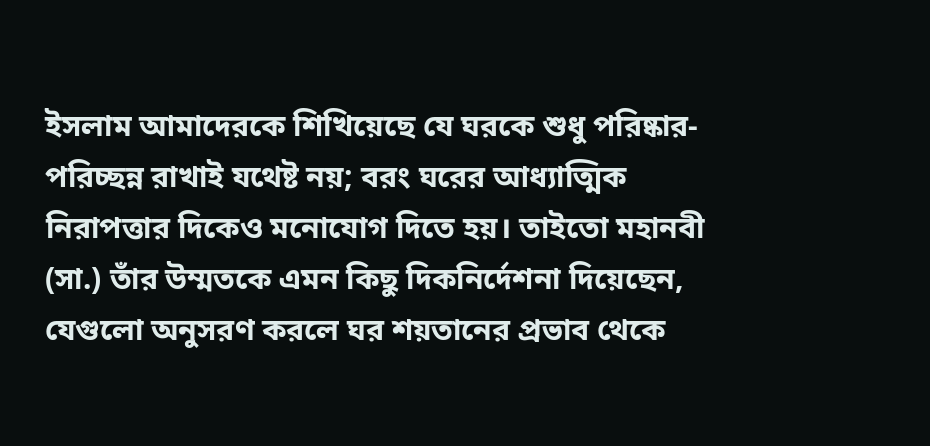ইসলাম আমাদেরকে শিখিয়েছে যে ঘরকে শুধু পরিষ্কার-পরিচ্ছন্ন রাখাই যথেষ্ট নয়; বরং ঘরের আধ্যাত্মিক নিরাপত্তার দিকেও মনোযোগ দিতে হয়। তাইতো মহানবী (সা.) তাঁর উম্মতকে এমন কিছু দিকনির্দেশনা দিয়েছেন, যেগুলো অনুসরণ করলে ঘর শয়তানের প্রভাব থেকে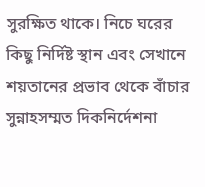সুরক্ষিত থাকে। নিচে ঘরের কিছু নির্দিষ্ট স্থান এবং সেখানে শয়তানের প্রভাব থেকে বাঁচার সুন্নাহসম্মত দিকনির্দেশনা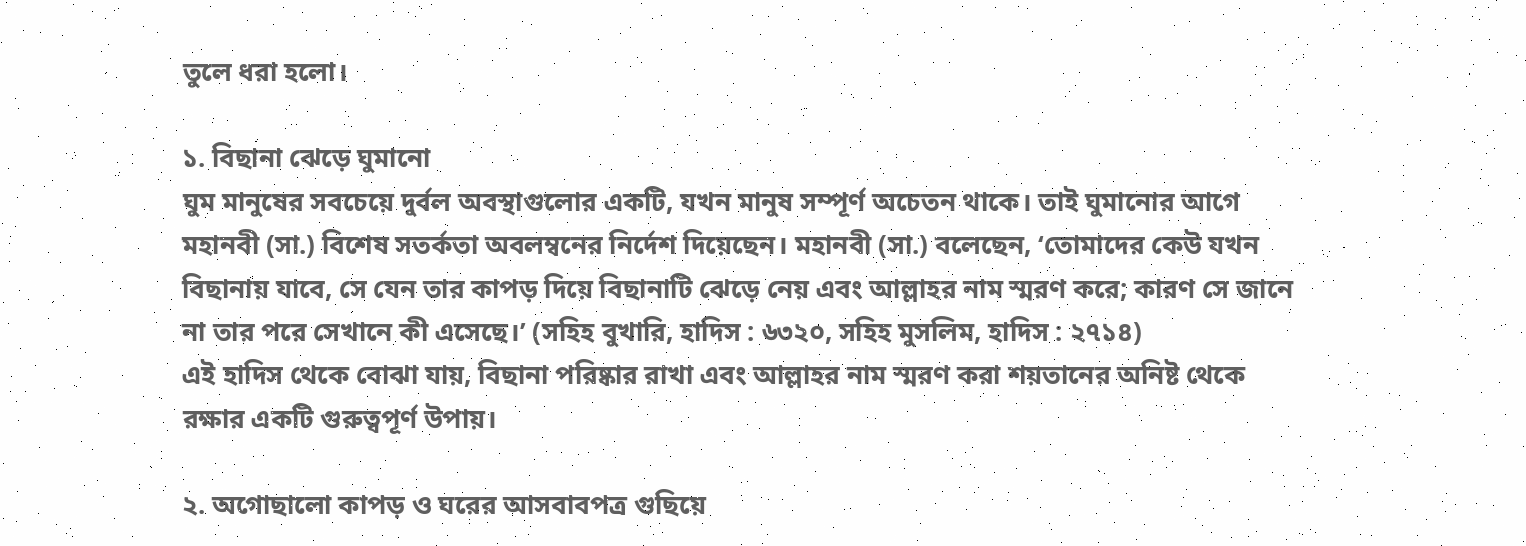তুলে ধরা হলো।

১. বিছানা ঝেড়ে ঘুমানো
ঘুম মানুষের সবচেয়ে দুর্বল অবস্থাগুলোর একটি, যখন মানুষ সম্পূর্ণ অচেতন থাকে। তাই ঘুমানোর আগে মহানবী (সা.) বিশেষ সতর্কতা অবলম্বনের নির্দেশ দিয়েছেন। মহানবী (সা.) বলেছেন, ‘তোমাদের কেউ যখন বিছানায় যাবে, সে যেন তার কাপড় দিয়ে বিছানাটি ঝেড়ে নেয় এবং আল্লাহর নাম স্মরণ করে; কারণ সে জানে না তার পরে সেখানে কী এসেছে।’ (সহিহ বুখারি, হাদিস : ৬৩২০, সহিহ মুসলিম, হাদিস : ২৭১৪)
এই হাদিস থেকে বোঝা যায়, বিছানা পরিষ্কার রাখা এবং আল্লাহর নাম স্মরণ করা শয়তানের অনিষ্ট থেকে রক্ষার একটি গুরুত্বপূর্ণ উপায়।

২. অগোছালো কাপড় ও ঘরের আসবাবপত্র গুছিয়ে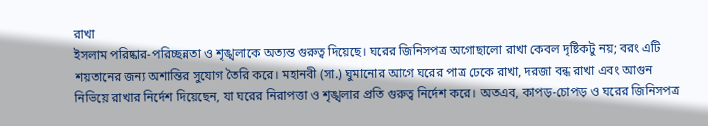রাখা
ইসলাম পরিষ্কার-পরিচ্ছন্নতা ও শৃঙ্খলাকে অত্যন্ত গুরুত্ব দিয়েছে। ঘরের জিনিসপত্র অগোছালো রাখা কেবল দৃষ্টিকটু নয়; বরং এটি শয়তানের জন্য অশান্তির সুযোগ তৈরি করে। মহানবী (সা.) ঘুমানোর আগে ঘরের পাত্র ঢেকে রাখা, দরজা বন্ধ রাখা এবং আগুন নিভিয়ে রাখার নির্দেশ দিয়েছেন, যা ঘরের নিরাপত্তা ও শৃঙ্খলার প্রতি গুরুত্ব নির্দেশ করে। অতএব, কাপড়-চোপড় ও ঘরের জিনিসপত্র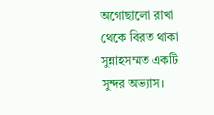অগোছালো রাখা থেকে বিরত থাকা সুন্নাহসম্মত একটি সুন্দর অভ্যাস।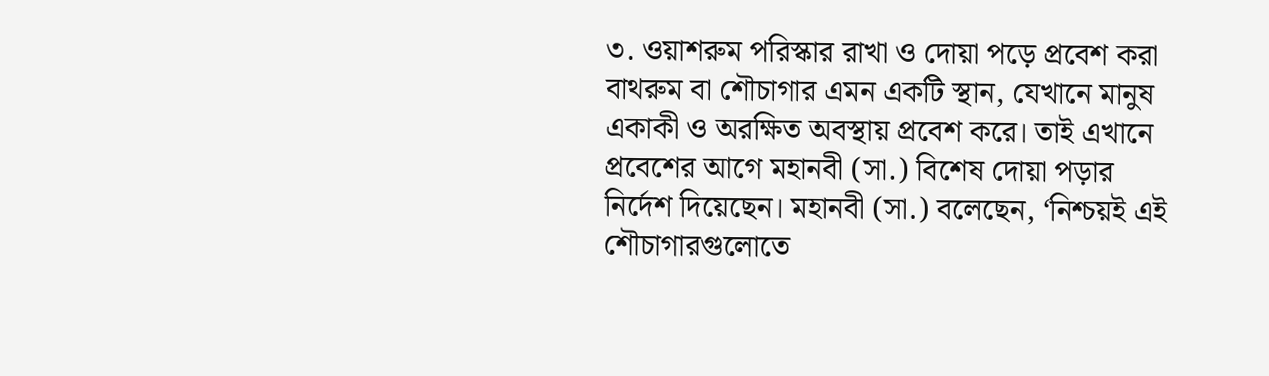৩. ওয়াশরুম পরিস্কার রাখা ও দোয়া পড়ে প্রবেশ করা
বাথরুম বা শৌচাগার এমন একটি স্থান, যেখানে মানুষ একাকী ও অরক্ষিত অবস্থায় প্রবেশ করে। তাই এখানে প্রবেশের আগে মহানবী (সা.) বিশেষ দোয়া পড়ার নির্দেশ দিয়েছেন। মহানবী (সা.) বলেছেন, ‘নিশ্চয়ই এই শৌচাগারগুলোতে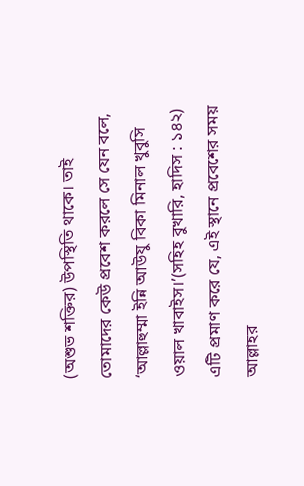(অশুভ শক্তির) উপস্থিতি থাকে। তাই তোমাদের কেউ প্রবেশ করলে সে যেন বলে, ‘আল্লাহুম্মা ইন্নি আউযু বিকা মিনাল খুবুসি ওয়াল খাবাইস।’(সহিহ বুখারি, হাদিস : ১৪২)
এটি প্রমাণ করে যে, এই স্থানে প্রবেশের সময় আল্লাহর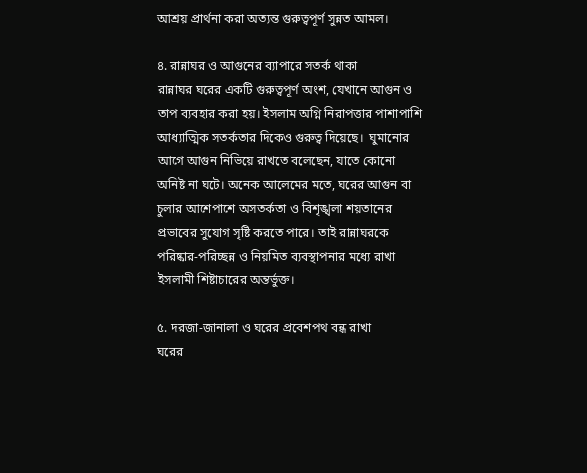আশ্রয় প্রার্থনা করা অত্যন্ত গুরুত্বপূর্ণ সুন্নত আমল।

৪. রান্নাঘর ও আগুনের ব্যাপারে সতর্ক থাকা
রান্নাঘর ঘরের একটি গুরুত্বপূর্ণ অংশ, যেখানে আগুন ও তাপ ব্যবহার করা হয়। ইসলাম অগ্নি নিরাপত্তার পাশাপাশি আধ্যাত্মিক সতর্কতার দিকেও গুরুত্ব দিয়েছে।  ঘুমানোর আগে আগুন নিভিয়ে রাখতে বলেছেন, যাতে কোনো অনিষ্ট না ঘটে। অনেক আলেমের মতে, ঘরের আগুন বা চুলার আশেপাশে অসতর্কতা ও বিশৃঙ্খলা শয়তানের প্রভাবের সুযোগ সৃষ্টি করতে পারে। তাই রান্নাঘরকে পরিষ্কার-পরিচ্ছন্ন ও নিয়মিত ব্যবস্থাপনার মধ্যে রাখা ইসলামী শিষ্টাচারের অন্তর্ভুক্ত।

৫. দরজা-জানালা ও ঘরের প্রবেশপথ বন্ধ রাখা
ঘরের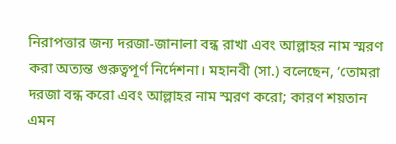নিরাপত্তার জন্য দরজা-জানালা বন্ধ রাখা এবং আল্লাহর নাম স্মরণ করা অত্যন্ত গুরুত্বপূর্ণ নির্দেশনা। মহানবী (সা.) বলেছেন, ‘তোমরা দরজা বন্ধ করো এবং আল্লাহর নাম স্মরণ করো; কারণ শয়তান এমন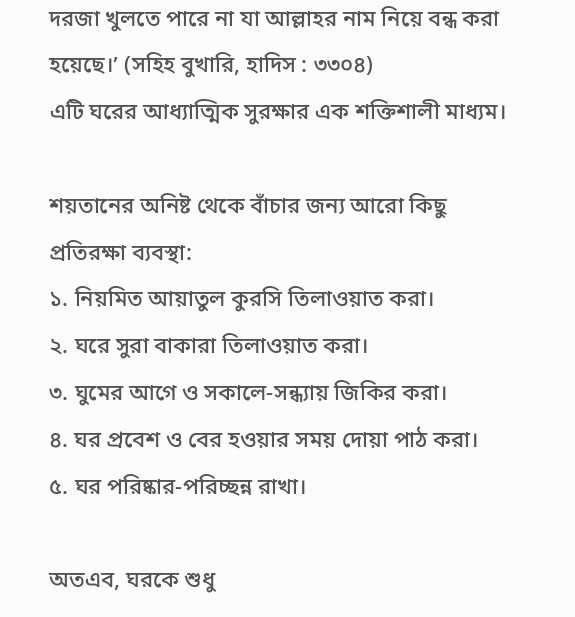দরজা খুলতে পারে না যা আল্লাহর নাম নিয়ে বন্ধ করা হয়েছে।’ (সহিহ বুখারি, হাদিস : ৩৩০৪)
এটি ঘরের আধ্যাত্মিক সুরক্ষার এক শক্তিশালী মাধ্যম।

শয়তানের অনিষ্ট থেকে বাঁচার জন্য আরো কিছু প্রতিরক্ষা ব্যবস্থা:
১. নিয়মিত আয়াতুল কুরসি তিলাওয়াত করা।
২. ঘরে সুরা বাকারা তিলাওয়াত করা।
৩. ঘুমের আগে ও সকালে-সন্ধ্যায় জিকির করা।
৪. ঘর প্রবেশ ও বের হওয়ার সময় দোয়া পাঠ করা।
৫. ঘর পরিষ্কার-পরিচ্ছন্ন রাখা।

অতএব, ঘরকে শুধু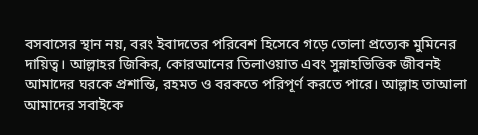বসবাসের স্থান নয়, বরং ইবাদতের পরিবেশ হিসেবে গড়ে তোলা প্রত্যেক মুমিনের দায়িত্ব। আল্লাহর জিকির, কোরআনের তিলাওয়াত এবং সুন্নাহভিত্তিক জীবনই আমাদের ঘরকে প্রশান্তি, রহমত ও বরকতে পরিপূর্ণ করতে পারে। আল্লাহ তাআলা আমাদের সবাইকে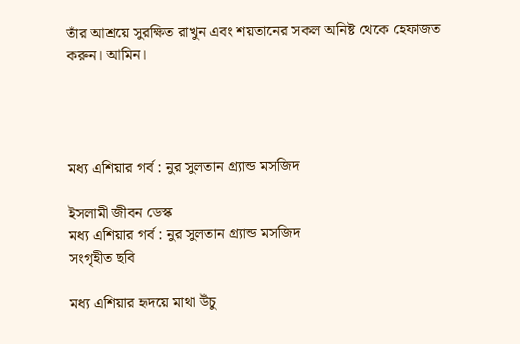তাঁর আশ্রয়ে সুরক্ষিত রাখুন এবং শয়তানের সকল অনিষ্ট থেকে হেফাজত করুন। আমিন।




মধ্য এশিয়ার গর্ব : নুর সুলতান গ্র্যান্ড মসজিদ

ইসলামী জীবন ডেস্ক
মধ্য এশিয়ার গর্ব : নুর সুলতান গ্র্যান্ড মসজিদ
সংগৃহীত ছবি

মধ্য এশিয়ার হৃদয়ে মাথা উঁচু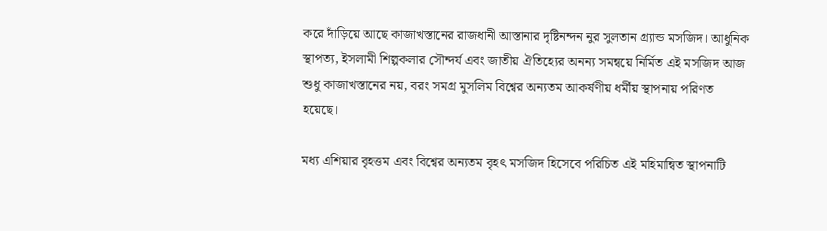করে দাঁড়িয়ে আছে কাজাখস্তানের রাজধানী আস্তানার দৃষ্টিনন্দন নুর সুলতান গ্র্যান্ড মসজিদ। আধুনিক স্থাপত্য, ইসলামী শিল্পকলার সৌন্দর্য এবং জাতীয় ঐতিহ্যের অনন্য সমন্বয়ে নির্মিত এই মসজিদ আজ শুধু কাজাখস্তানের নয়, বরং সমগ্র মুসলিম বিশ্বের অন্যতম আকর্ষণীয় ধর্মীয় স্থাপনায় পরিণত হয়েছে।

মধ্য এশিয়ার বৃহত্তম এবং বিশ্বের অন্যতম বৃহৎ মসজিদ হিসেবে পরিচিত এই মহিমান্বিত স্থাপনাটি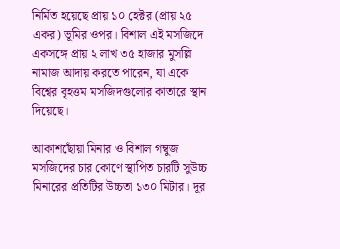নির্মিত হয়েছে প্রায় ১০ হেক্টর (প্রায় ২৫ একর) ভূমির ওপর। বিশাল এই মসজিদে একসঙ্গে প্রায় ২ লাখ ৩৫ হাজার মুসল্লি নামাজ আদায় করতে পারেন, যা একে বিশ্বের বৃহত্তম মসজিদগুলোর কাতারে স্থান দিয়েছে।

আকাশছোঁয়া মিনার ও বিশাল গম্বুজ
মসজিদের চার কোণে স্থাপিত চারটি সুউচ্চ মিনারের প্রতিটির উচ্চতা ১৩০ মিটার। দূর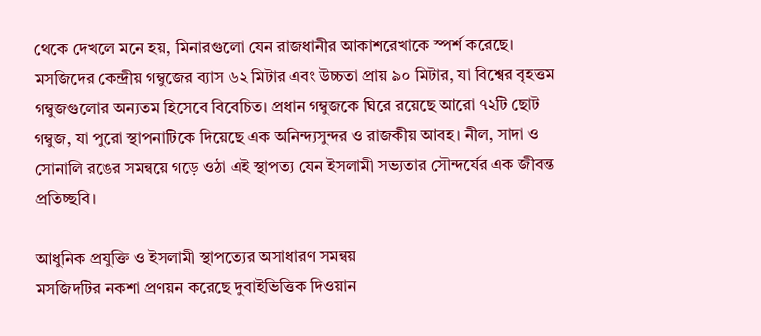থেকে দেখলে মনে হয়, মিনারগুলো যেন রাজধানীর আকাশরেখাকে স্পর্শ করেছে। মসজিদের কেন্দ্রীয় গম্বুজের ব্যাস ৬২ মিটার এবং উচ্চতা প্রায় ৯০ মিটার, যা বিশ্বের বৃহত্তম গম্বুজগুলোর অন্যতম হিসেবে বিবেচিত। প্রধান গম্বুজকে ঘিরে রয়েছে আরো ৭২টি ছোট গম্বুজ, যা পুরো স্থাপনাটিকে দিয়েছে এক অনিন্দ্যসুন্দর ও রাজকীয় আবহ। নীল, সাদা ও সোনালি রঙের সমন্বয়ে গড়ে ওঠা এই স্থাপত্য যেন ইসলামী সভ্যতার সৌন্দর্যের এক জীবন্ত প্রতিচ্ছবি।

আধুনিক প্রযুক্তি ও ইসলামী স্থাপত্যের অসাধারণ সমন্বয়
মসজিদটির নকশা প্রণয়ন করেছে দুবাইভিত্তিক দিওয়ান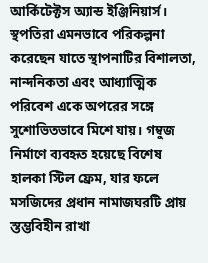আর্কিটেক্টস অ্যান্ড ইঞ্জিনিয়ার্স। স্থপতিরা এমনভাবে পরিকল্পনা করেছেন যাতে স্থাপনাটির বিশালতা, নান্দনিকতা এবং আধ্যাত্মিক পরিবেশ একে অপরের সঙ্গে সুশোভিতভাবে মিশে যায়। গম্বুজ নির্মাণে ব্যবহৃত হয়েছে বিশেষ হালকা স্টিল ফ্রেম, যার ফলে মসজিদের প্রধান নামাজঘরটি প্রায় স্তম্ভবিহীন রাখা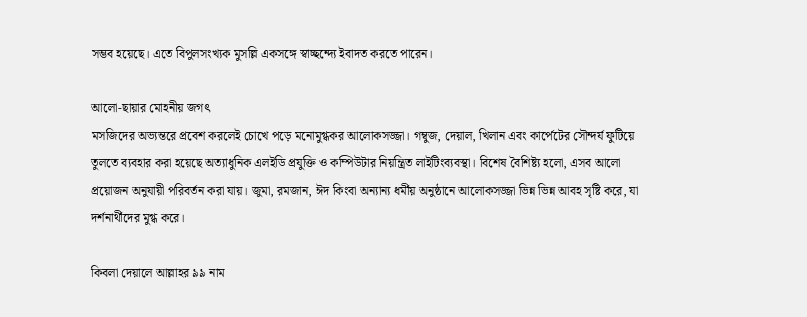সম্ভব হয়েছে। এতে বিপুলসংখ্যক মুসল্লি একসঙ্গে স্বাচ্ছন্দ্যে ইবাদত করতে পারেন।

আলো-ছায়ার মোহনীয় জগৎ
মসজিদের অভ্যন্তরে প্রবেশ করলেই চোখে পড়ে মনোমুগ্ধকর আলোকসজ্জা। গম্বুজ, দেয়াল, খিলান এবং কার্পেটের সৌন্দর্য ফুটিয়ে তুলতে ব্যবহার করা হয়েছে অত্যাধুনিক এলইডি প্রযুক্তি ও কম্পিউটার নিয়ন্ত্রিত লাইটিংব্যবস্থা। বিশেষ বৈশিষ্ট্য হলো, এসব আলো প্রয়োজন অনুযায়ী পরিবর্তন করা যায়। জুমা, রমজান, ঈদ কিংবা অন্যান্য ধর্মীয় অনুষ্ঠানে আলোকসজ্জা ভিন্ন ভিন্ন আবহ সৃষ্টি করে, যা দর্শনার্থীদের মুগ্ধ করে।

কিবলা দেয়ালে আল্লাহর ৯৯ নাম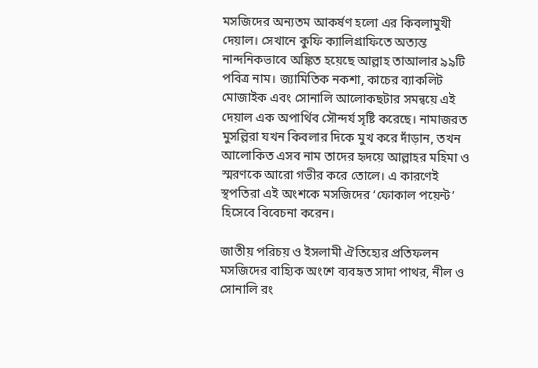মসজিদের অন্যতম আকর্ষণ হলো এর কিবলামুখী দেয়াল। সেখানে কুফি ক্যালিগ্রাফিতে অত্যন্ত নান্দনিকভাবে অঙ্কিত হয়েছে আল্লাহ তাআলার ৯৯টি পবিত্র নাম। জ্যামিতিক নকশা, কাচের ব্যাকলিট মোজাইক এবং সোনালি আলোকছটার সমন্বয়ে এই দেয়াল এক অপার্থিব সৌন্দর্য সৃষ্টি করেছে। নামাজরত মুসল্লিরা যখন কিবলার দিকে মুখ করে দাঁড়ান, তখন আলোকিত এসব নাম তাদের হৃদয়ে আল্লাহর মহিমা ও স্মরণকে আরো গভীর করে তোলে। এ কারণেই স্থপতিরা এই অংশকে মসজিদের ‘ফোকাল পয়েন্ট’ হিসেবে বিবেচনা করেন।

জাতীয় পরিচয় ও ইসলামী ঐতিহ্যের প্রতিফলন
মসজিদের বাহ্যিক অংশে ব্যবহৃত সাদা পাথর, নীল ও সোনালি রং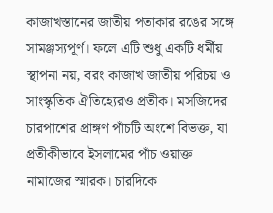কাজাখস্তানের জাতীয় পতাকার রঙের সঙ্গে সামঞ্জস্যপূর্ণ। ফলে এটি শুধু একটি ধর্মীয় স্থাপনা নয়, বরং কাজাখ জাতীয় পরিচয় ও সাংস্কৃতিক ঐতিহ্যেরও প্রতীক। মসজিদের চারপাশের প্রাঙ্গণ পাঁচটি অংশে বিভক্ত, যা প্রতীকীভাবে ইসলামের পাঁচ ওয়াক্ত নামাজের স্মারক। চারদিকে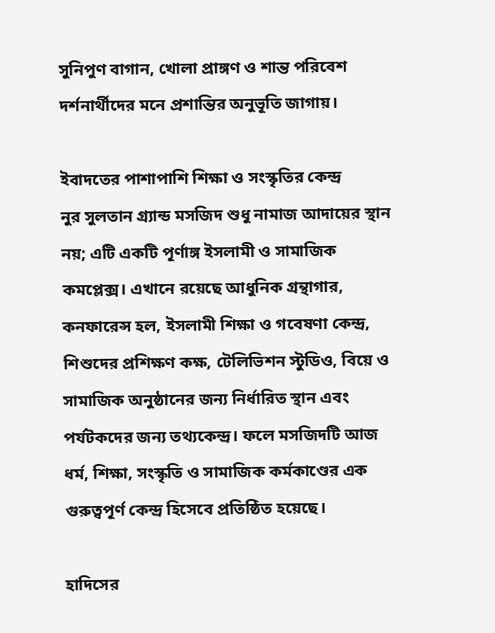সুনিপুণ বাগান, খোলা প্রাঙ্গণ ও শান্ত পরিবেশ দর্শনার্থীদের মনে প্রশান্তির অনুভূতি জাগায়।

ইবাদতের পাশাপাশি শিক্ষা ও সংস্কৃতির কেন্দ্র
নুর সুলতান গ্র্যান্ড মসজিদ শুধু নামাজ আদায়ের স্থান নয়; এটি একটি পূর্ণাঙ্গ ইসলামী ও সামাজিক কমপ্লেক্স। এখানে রয়েছে আধুনিক গ্রন্থাগার, কনফারেন্স হল, ইসলামী শিক্ষা ও গবেষণা কেন্দ্র, শিশুদের প্রশিক্ষণ কক্ষ, টেলিভিশন স্টুডিও, বিয়ে ও সামাজিক অনুষ্ঠানের জন্য নির্ধারিত স্থান এবং পর্যটকদের জন্য তথ্যকেন্দ্র। ফলে মসজিদটি আজ ধর্ম, শিক্ষা, সংস্কৃতি ও সামাজিক কর্মকাণ্ডের এক গুরুত্বপূর্ণ কেন্দ্র হিসেবে প্রতিষ্ঠিত হয়েছে।

হাদিসের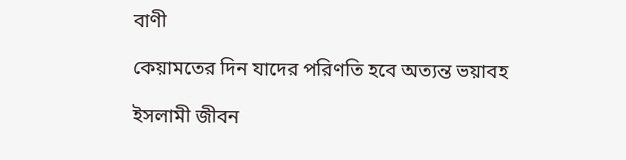বাণী

কেয়ামতের দিন যাদের পরিণতি হবে অত্যন্ত ভয়াবহ

ইসলামী জীবন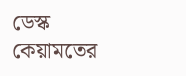ডেস্ক
কেয়ামতের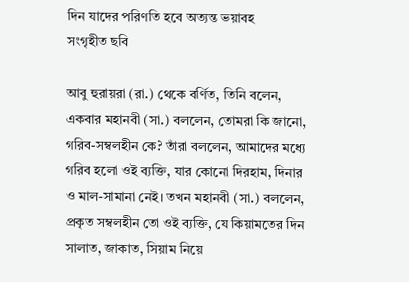দিন যাদের পরিণতি হবে অত্যন্ত ভয়াবহ
সংগৃহীত ছবি

আবু হুরায়রা (রা.) থেকে বর্ণিত, তিনি বলেন, একবার মহানবী (সা.) বললেন, তোমরা কি জানো, গরিব-সম্বলহীন কে? তাঁরা বললেন, আমাদের মধ্যে গরিব হলো ওই ব্যক্তি, যার কোনো দিরহাম, দিনার ও মাল-সামানা নেই। তখন মহানবী (সা.) বললেন, প্রকৃত সম্বলহীন তো ওই ব্যক্তি, যে কিয়ামতের দিন সালাত, জাকাত, সিয়াম নিয়ে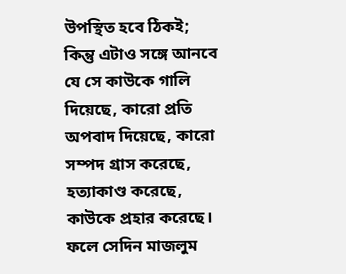উপস্থিত হবে ঠিকই; কিন্তু এটাও সঙ্গে আনবে যে সে কাউকে গালি দিয়েছে, কারো প্রতি অপবাদ দিয়েছে, কারো সম্পদ গ্রাস করেছে, হত্যাকাণ্ড করেছে, কাউকে প্রহার করেছে। ফলে সেদিন মাজলুম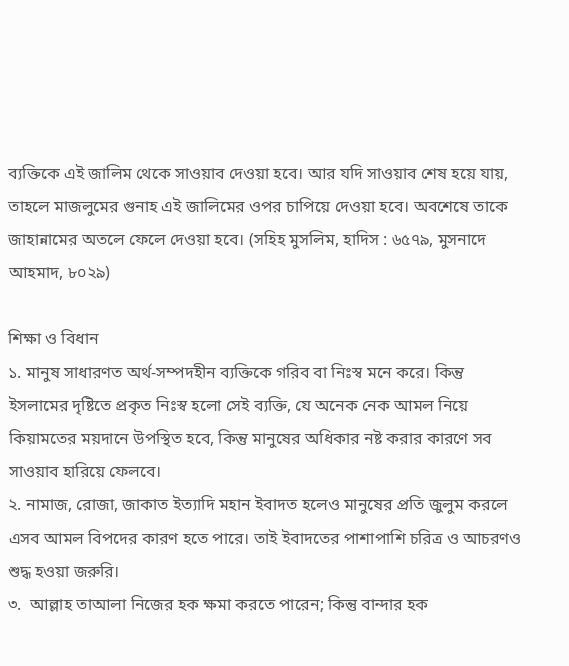ব্যক্তিকে এই জালিম থেকে সাওয়াব দেওয়া হবে। আর যদি সাওয়াব শেষ হয়ে যায়, তাহলে মাজলুমের গুনাহ এই জালিমের ওপর চাপিয়ে দেওয়া হবে। অবশেষে তাকে জাহান্নামের অতলে ফেলে দেওয়া হবে। (সহিহ মুসলিম, হাদিস : ৬৫৭৯, মুসনাদে আহমাদ, ৮০২৯)

শিক্ষা ও বিধান
১. মানুষ সাধারণত অর্থ-সম্পদহীন ব্যক্তিকে গরিব বা নিঃস্ব মনে করে। কিন্তু ইসলামের দৃষ্টিতে প্রকৃত নিঃস্ব হলো সেই ব্যক্তি, যে অনেক নেক আমল নিয়ে কিয়ামতের ময়দানে উপস্থিত হবে, কিন্তু মানুষের অধিকার নষ্ট করার কারণে সব সাওয়াব হারিয়ে ফেলবে।
২. নামাজ, রোজা, জাকাত ইত্যাদি মহান ইবাদত হলেও মানুষের প্রতি জুলুম করলে এসব আমল বিপদের কারণ হতে পারে। তাই ইবাদতের পাশাপাশি চরিত্র ও আচরণও শুদ্ধ হওয়া জরুরি।
৩.  আল্লাহ তাআলা নিজের হক ক্ষমা করতে পারেন; কিন্তু বান্দার হক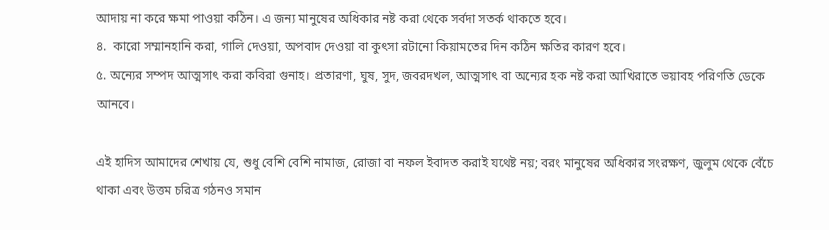আদায় না করে ক্ষমা পাওয়া কঠিন। এ জন্য মানুষের অধিকার নষ্ট করা থেকে সর্বদা সতর্ক থাকতে হবে।
৪.  কারো সম্মানহানি করা, গালি দেওয়া, অপবাদ দেওয়া বা কুৎসা রটানো কিয়ামতের দিন কঠিন ক্ষতির কারণ হবে।
৫. অন্যের সম্পদ আত্মসাৎ করা কবিরা গুনাহ। প্রতারণা, ঘুষ, সুদ, জবরদখল, আত্মসাৎ বা অন্যের হক নষ্ট করা আখিরাতে ভয়াবহ পরিণতি ডেকে আনবে।

এই হাদিস আমাদের শেখায় যে, শুধু বেশি বেশি নামাজ, রোজা বা নফল ইবাদত করাই যথেষ্ট নয়; বরং মানুষের অধিকার সংরক্ষণ, জুলুম থেকে বেঁচে থাকা এবং উত্তম চরিত্র গঠনও সমান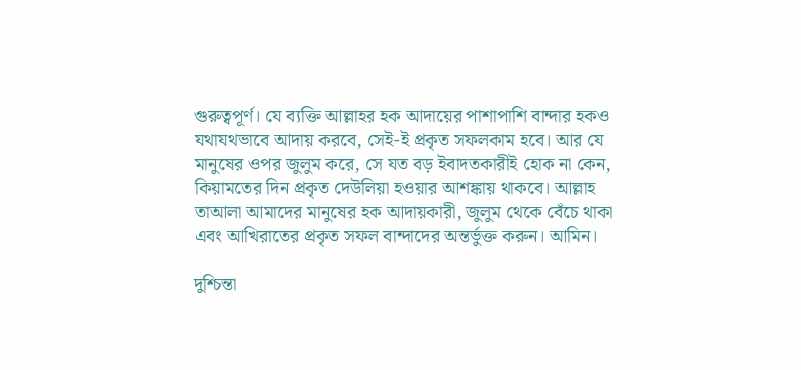গুরুত্বপূর্ণ। যে ব্যক্তি আল্লাহর হক আদায়ের পাশাপাশি বান্দার হকও যথাযথভাবে আদায় করবে, সেই-ই প্রকৃত সফলকাম হবে। আর যে মানুষের ওপর জুলুম করে, সে যত বড় ইবাদতকারীই হোক না কেন, কিয়ামতের দিন প্রকৃত দেউলিয়া হওয়ার আশঙ্কায় থাকবে। আল্লাহ তাআলা আমাদের মানুষের হক আদায়কারী, জুলুম থেকে বেঁচে থাকা এবং আখিরাতের প্রকৃত সফল বান্দাদের অন্তর্ভুক্ত করুন। আমিন।

দুশ্চিন্তা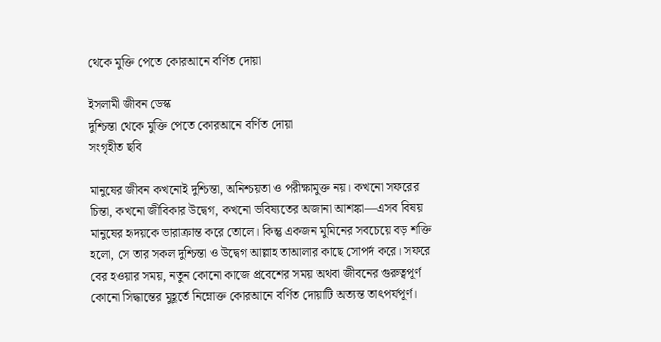থেকে মুক্তি পেতে কোরআনে বর্ণিত দোয়া

ইসলামী জীবন ডেস্ক
দুশ্চিন্তা থেকে মুক্তি পেতে কোরআনে বর্ণিত দোয়া
সংগৃহীত ছবি

মানুষের জীবন কখনোই দুশ্চিন্তা, অনিশ্চয়তা ও পরীক্ষামুক্ত নয়। কখনো সফরের চিন্তা, কখনো জীবিকার উদ্বেগ, কখনো ভবিষ্যতের অজানা আশঙ্কা—এসব বিষয় মানুষের হৃদয়কে ভারাক্রান্ত করে তোলে। কিন্তু একজন মুমিনের সবচেয়ে বড় শক্তি হলো, সে তার সকল দুশ্চিন্তা ও উদ্বেগ আল্লাহ তাআলার কাছে সোপর্দ করে। সফরে বের হওয়ার সময়, নতুন কোনো কাজে প্রবেশের সময় অথবা জীবনের গুরুত্বপূর্ণ কোনো সিদ্ধান্তের মুহূর্তে নিম্নোক্ত কোরআনে বর্ণিত দোয়াটি অত্যন্ত তাৎপর্যপূর্ণ।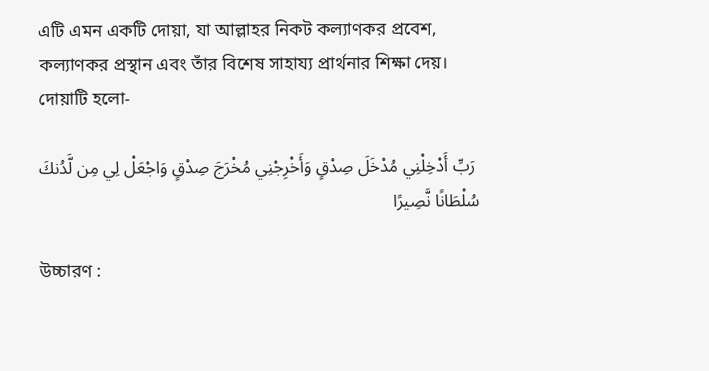এটি এমন একটি দোয়া, যা আল্লাহর নিকট কল্যাণকর প্রবেশ, কল্যাণকর প্রস্থান এবং তাঁর বিশেষ সাহায্য প্রার্থনার শিক্ষা দেয়। দোয়াটি হলো-

 رَبِّ أَدْخِلْنِي مُدْخَلَ صِدْقٍ وَأَخْرِجْنِي مُخْرَجَ صِدْقٍ وَاجْعَلْ لِي مِن لَّدُنكَ سُلْطَانًا نَّصِيرًا

উচ্চারণ :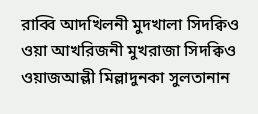রাব্বি আদখিলনী মুদখালা সিদক্বিও ওয়া আখরিজনী মুখরাজা সিদক্বিও ওয়াজআল্লী মিল্লাদুনকা সুলতানান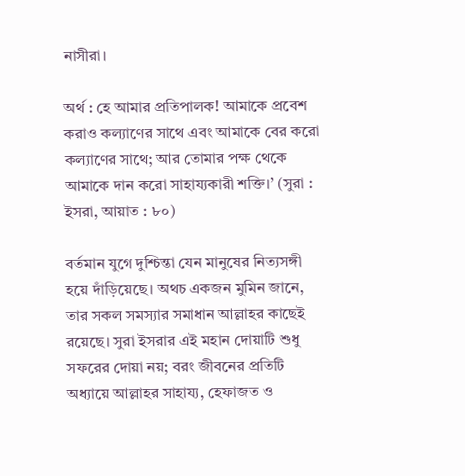নাসীরা।

অর্থ : হে আমার প্রতিপালক! আমাকে প্রবেশ করাও কল্যাণের সাথে এবং আমাকে বের করো কল্যাণের সাথে; আর তোমার পক্ষ থেকে আমাকে দান করো সাহায্যকারী শক্তি।’ (সুরা : ইসরা, আয়াত : ৮০)

বর্তমান যুগে দুশ্চিন্তা যেন মানুষের নিত্যসঙ্গী হয়ে দাঁড়িয়েছে। অথচ একজন মুমিন জানে, তার সকল সমস্যার সমাধান আল্লাহর কাছেই রয়েছে। সুরা ইসরার এই মহান দোয়াটি শুধু সফরের দোয়া নয়; বরং জীবনের প্রতিটি অধ্যায়ে আল্লাহর সাহায্য, হেফাজত ও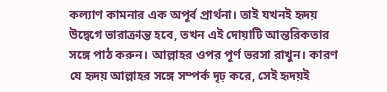কল্যাণ কামনার এক অপূর্ব প্রার্থনা। তাই যখনই হৃদয় উদ্বেগে ভারাক্রান্ত হবে, তখন এই দোয়াটি আন্তরিকতার সঙ্গে পাঠ করুন। আল্লাহর ওপর পূর্ণ ভরসা রাখুন। কারণ যে হৃদয় আল্লাহর সঙ্গে সম্পর্ক দৃঢ় করে, সেই হৃদয়ই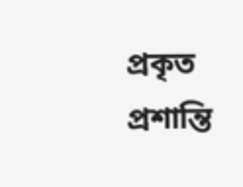প্রকৃত প্রশান্তি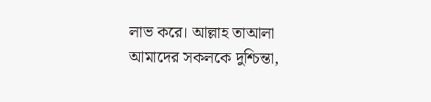লাভ করে। আল্লাহ তাআলা আমাদের সকলকে দুশ্চিন্তা,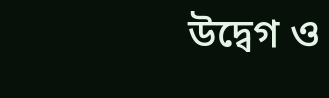উদ্বেগ ও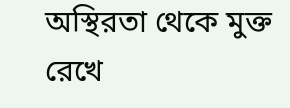অস্থিরতা থেকে মুক্ত রেখে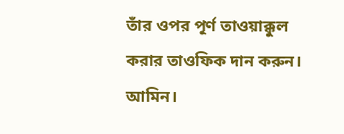তাঁর ওপর পূর্ণ তাওয়াক্কুল করার তাওফিক দান করুন। আমিন।